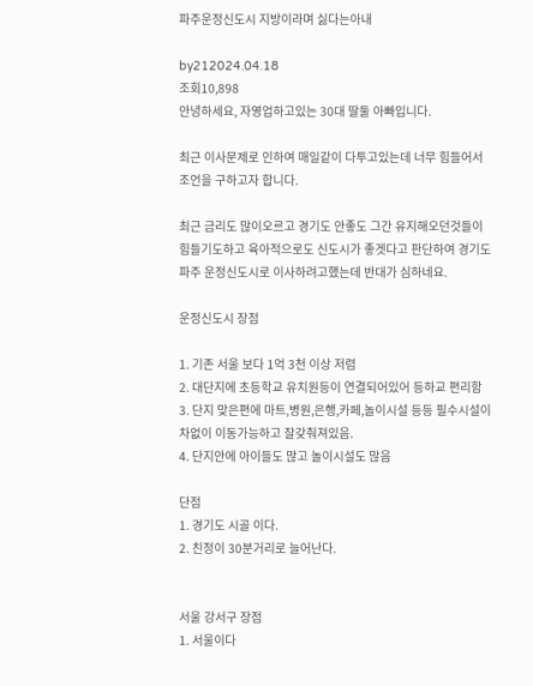파주운정신도시 지방이라며 싫다는아내

by212024.04.18
조회10,898
안녕하세요, 자영업하고있는 30대 딸둘 아빠입니다.

최근 이사문제로 인하여 매일같이 다투고있는데 너무 힘들어서 조언을 구하고자 합니다.

최근 금리도 많이오르고 경기도 안좋도 그간 유지해오던것들이 힘들기도하고 육아적으로도 신도시가 좋겟다고 판단하여 경기도 파주 운정신도시로 이사하려고했는데 반대가 심하네요.

운정신도시 장점

1. 기존 서울 보다 1억 3천 이상 저렴
2. 대단지에 초등학교 유치원등이 연결되어있어 등하교 편리함
3. 단지 맞은편에 마트,병원,은행,카페,놀이시설 등등 필수시설이 차없이 이동가능하고 잘갖춰져있음.
4. 단지안에 아이들도 많고 놀이시설도 많음

단점
1. 경기도 시골 이다.
2. 친정이 30분거리로 늘어난다.


서울 강서구 장점
1. 서울이다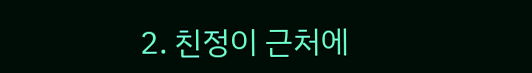2. 친정이 근처에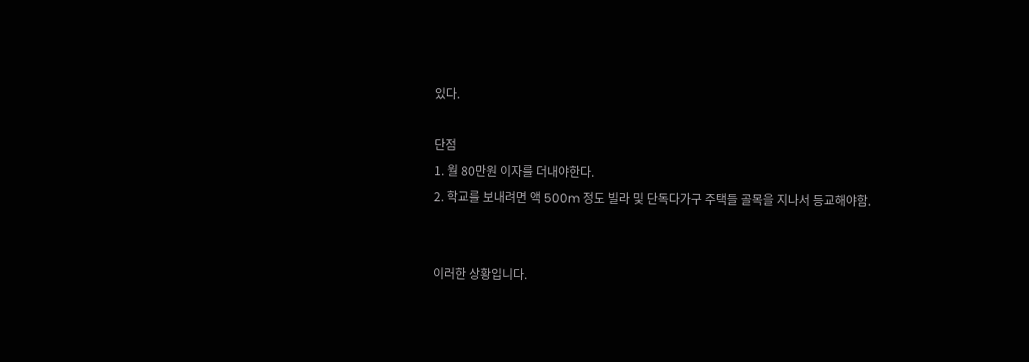있다.

단점
1. 월 80만원 이자를 더내야한다.
2. 학교를 보내려면 액 500m 정도 빌라 및 단독다가구 주택들 골목을 지나서 등교해야함.


이러한 상황입니다.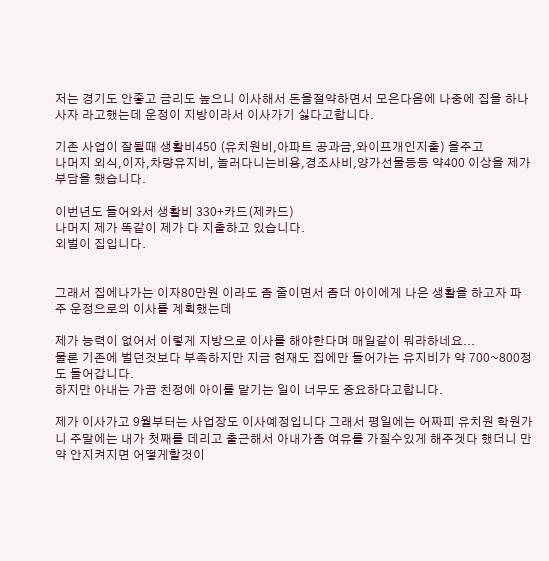저는 경기도 안좋고 금리도 높으니 이사해서 돈을절약하면서 모은다음에 나중에 집을 하나 사자 라고했는데 운정이 지방이라서 이사가기 싫다고합니다.

기존 사업이 잘될때 생활비450 (유치원비,아파트 공과금,와이프개인지출) 을주고
나머지 외식,이자,차량유지비, 놀러다니는비용,경조사비,양가선물등등 약400 이상을 제가 부담을 했습니다.

이번년도 들어와서 생활비 330+카드(제카드)
나머지 제가 똑같이 제가 다 지출하고 있습니다.
외벌이 집입니다.


그래서 집에나가는 이자80만원 이라도 좀 줄이면서 좀더 아이에게 나은 생활을 하고자 파주 운정으로의 이사를 계획했는데

제가 능력이 없어서 이렇게 지방으로 이사를 해야한다며 매일같이 뭐라하네요...
물론 기존에 벌던것보다 부족하지만 지금 현재도 집에만 들어가는 유지비가 약 700~800정도 들어갑니다.
하지만 아내는 가끔 친정에 아이를 맡기는 일이 너무도 중요하다고합니다.

제가 이사가고 9월부터는 사업장도 이사예정입니다 그래서 평일에는 어짜피 유치원 학원가니 주말에는 내가 첫째를 데리고 출근해서 아내가좀 여유를 가질수있게 해주겟다 했더니 만약 안지켜지면 어떻게할것이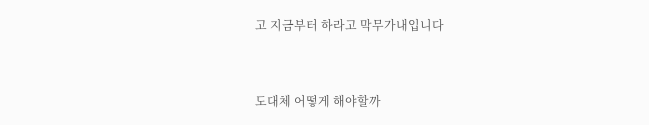고 지금부터 하라고 막무가내입니다


도대체 어떻게 해야할까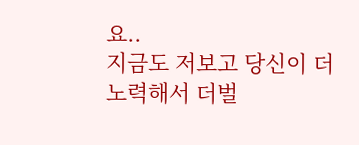요..
지금도 저보고 당신이 더노력해서 더벌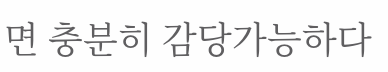면 충분히 감당가능하다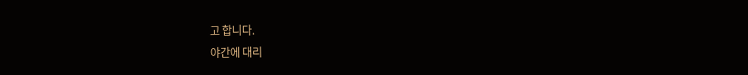고 합니다.
야간에 대리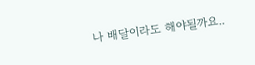나 배달이라도 해야될까요..